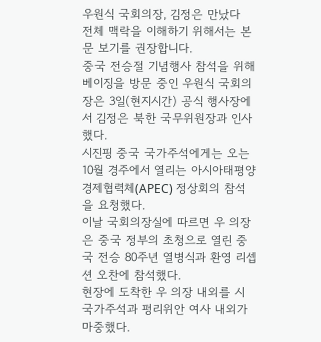우원식 국회의장, 김정은 만났다
전체 맥락을 이해하기 위해서는 본문 보기를 권장합니다.
중국 전승절 기념행사 참석을 위해 베이징을 방문 중인 우원식 국회의장은 3일(현지시간) 공식 행사장에서 김정은 북한 국무위원장과 인사했다.
시진핑 중국 국가주석에게는 오는 10월 경주에서 열리는 아시아태평양경제협력체(APEC) 정상회의 참석을 요청했다.
이날 국회의장실에 따르면 우 의장은 중국 정부의 초청으로 열린 중국 전승 80주년 열병식과 환영 리셉션 오찬에 참석했다.
현장에 도착한 우 의장 내외를 시 국가주석과 펑리위안 여사 내외가 마중했다.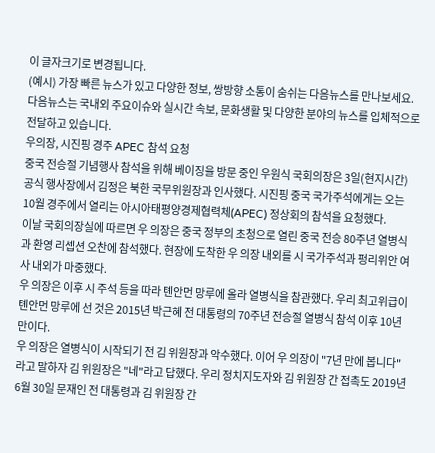이 글자크기로 변경됩니다.
(예시) 가장 빠른 뉴스가 있고 다양한 정보, 쌍방향 소통이 숨쉬는 다음뉴스를 만나보세요. 다음뉴스는 국내외 주요이슈와 실시간 속보, 문화생활 및 다양한 분야의 뉴스를 입체적으로 전달하고 있습니다.
우의장, 시진핑 경주 APEC 참석 요청
중국 전승절 기념행사 참석을 위해 베이징을 방문 중인 우원식 국회의장은 3일(현지시간) 공식 행사장에서 김정은 북한 국무위원장과 인사했다. 시진핑 중국 국가주석에게는 오는 10월 경주에서 열리는 아시아태평양경제협력체(APEC) 정상회의 참석을 요청했다.
이날 국회의장실에 따르면 우 의장은 중국 정부의 초청으로 열린 중국 전승 80주년 열병식과 환영 리셉션 오찬에 참석했다. 현장에 도착한 우 의장 내외를 시 국가주석과 펑리위안 여사 내외가 마중했다.
우 의장은 이후 시 주석 등을 따라 톈안먼 망루에 올라 열병식을 참관했다. 우리 최고위급이 톈안먼 망루에 선 것은 2015년 박근혜 전 대통령의 70주년 전승절 열병식 참석 이후 10년 만이다.
우 의장은 열병식이 시작되기 전 김 위원장과 악수했다. 이어 우 의장이 "7년 만에 봅니다"라고 말하자 김 위원장은 "네"라고 답했다. 우리 정치지도자와 김 위원장 간 접촉도 2019년 6월 30일 문재인 전 대통령과 김 위원장 간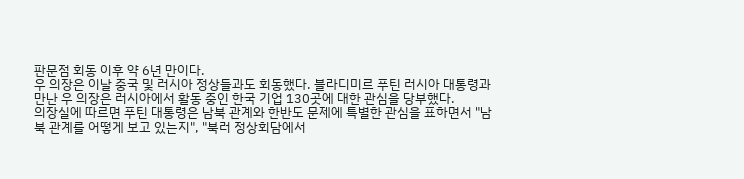판문점 회동 이후 약 6년 만이다.
우 의장은 이날 중국 및 러시아 정상들과도 회동했다. 블라디미르 푸틴 러시아 대통령과 만난 우 의장은 러시아에서 활동 중인 한국 기업 130곳에 대한 관심을 당부했다.
의장실에 따르면 푸틴 대통령은 남북 관계와 한반도 문제에 특별한 관심을 표하면서 "남북 관계를 어떻게 보고 있는지", "북러 정상회담에서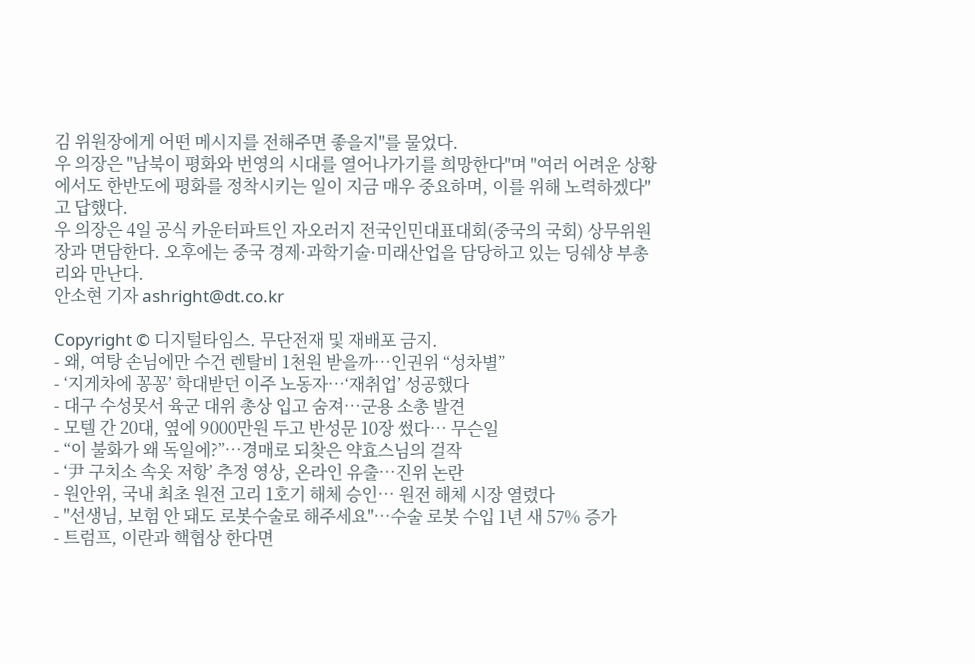김 위원장에게 어떤 메시지를 전해주면 좋을지"를 물었다.
우 의장은 "남북이 평화와 번영의 시대를 열어나가기를 희망한다"며 "여러 어려운 상황에서도 한반도에 평화를 정착시키는 일이 지금 매우 중요하며, 이를 위해 노력하겠다"고 답했다.
우 의장은 4일 공식 카운터파트인 자오러지 전국인민대표대회(중국의 국회) 상무위원장과 면담한다. 오후에는 중국 경제·과학기술·미래산업을 담당하고 있는 딩쉐샹 부총리와 만난다.
안소현 기자 ashright@dt.co.kr

Copyright © 디지털타임스. 무단전재 및 재배포 금지.
- 왜, 여탕 손님에만 수건 렌탈비 1천원 받을까…인권위 “성차별”
- ‘지게차에 꽁꽁’ 학대받던 이주 노동자…‘재취업’ 성공했다
- 대구 수성못서 육군 대위 총상 입고 숨져…군용 소총 발견
- 모텔 간 20대, 옆에 9000만원 두고 반성문 10장 썼다… 무슨일
- “이 불화가 왜 독일에?”…경매로 되찾은 약효스님의 걸작
- ‘尹 구치소 속옷 저항’ 추정 영상, 온라인 유출…진위 논란
- 원안위, 국내 최초 원전 고리 1호기 해체 승인… 원전 해체 시장 열렸다
- "선생님, 보험 안 돼도 로봇수술로 해주세요"…수술 로봇 수입 1년 새 57% 증가
- 트럼프, 이란과 핵협상 한다면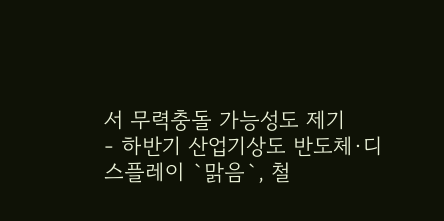서 무력충돌 가능성도 제기
- 하반기 산업기상도 반도체·디스플레이 `맑음`, 철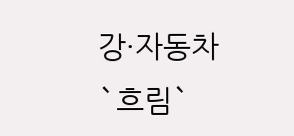강·자동차 `흐림`